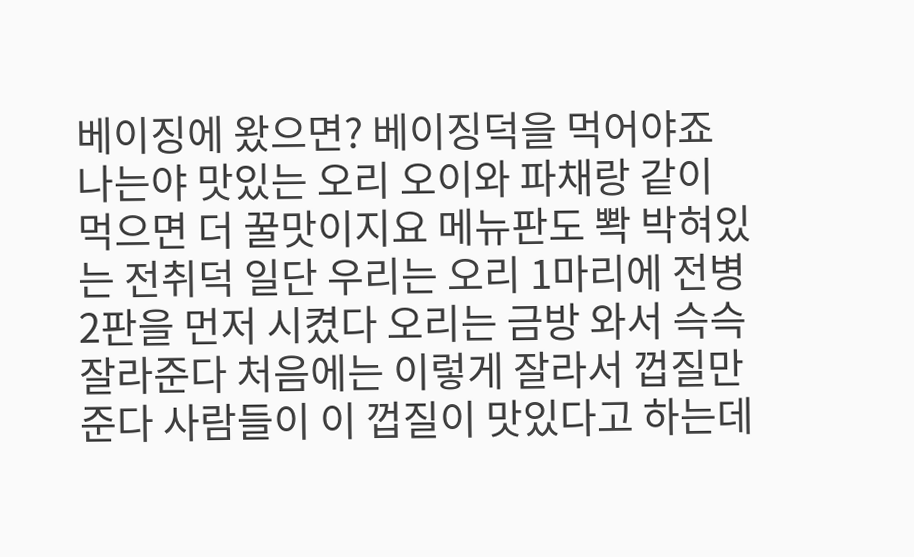베이징에 왔으면? 베이징덕을 먹어야죠 나는야 맛있는 오리 오이와 파채랑 같이 먹으면 더 꿀맛이지요 메뉴판도 뽝 박혀있는 전취덕 일단 우리는 오리 1마리에 전병 2판을 먼저 시켰다 오리는 금방 와서 슥슥 잘라준다 처음에는 이렇게 잘라서 껍질만 준다 사람들이 이 껍질이 맛있다고 하는데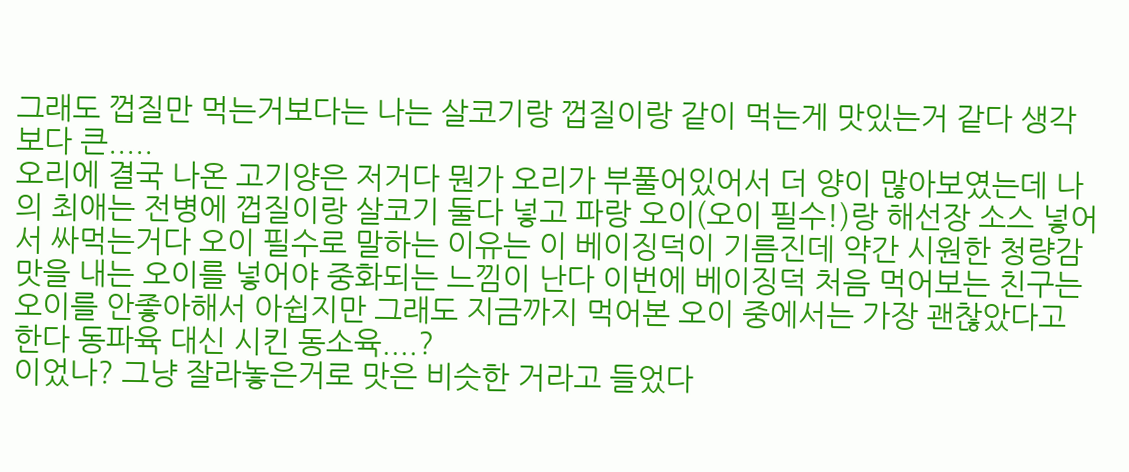그래도 껍질만 먹는거보다는 나는 살코기랑 껍질이랑 같이 먹는게 맛있는거 같다 생각보다 큰.....
오리에 결국 나온 고기양은 저거다 뭔가 오리가 부풀어있어서 더 양이 많아보였는데 나의 최애는 전병에 껍질이랑 살코기 둘다 넣고 파랑 오이(오이 필수!)랑 해선장 소스 넣어서 싸먹는거다 오이 필수로 말하는 이유는 이 베이징덕이 기름진데 약간 시원한 청량감 맛을 내는 오이를 넣어야 중화되는 느낌이 난다 이번에 베이징덕 처음 먹어보는 친구는 오이를 안좋아해서 아쉽지만 그래도 지금까지 먹어본 오이 중에서는 가장 괜찮았다고 한다 동파육 대신 시킨 동소육....?
이었나? 그냥 잘라놓은거로 맛은 비슷한 거라고 들었다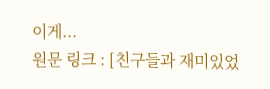이게...
원문 링크 : [친구들과 재미있었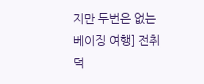지만 두번은 없는 베이징 여행] 전취덕